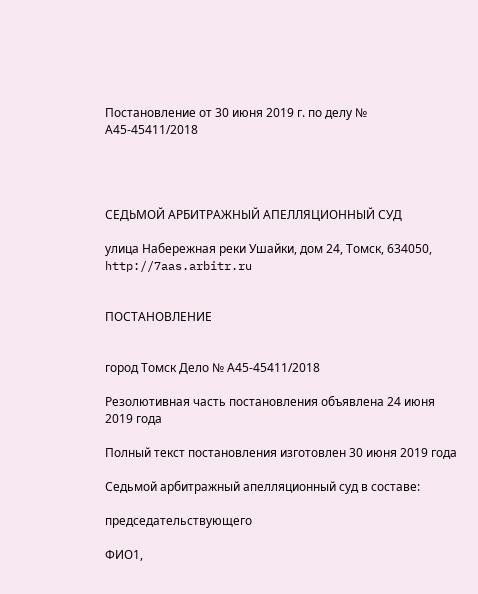Постановление от 30 июня 2019 г. по делу № А45-45411/2018




СЕДЬМОЙ АРБИТРАЖНЫЙ АПЕЛЛЯЦИОННЫЙ СУД

улица Набережная реки Ушайки, дом 24, Томск, 634050, http://7aas.arbitr.ru


ПОСТАНОВЛЕНИЕ


город Томск Дело № А45-45411/2018

Резолютивная часть постановления объявлена 24 июня 2019 года

Полный текст постановления изготовлен 30 июня 2019 года

Седьмой арбитражный апелляционный суд в составе:

председательствующего

ФИО1,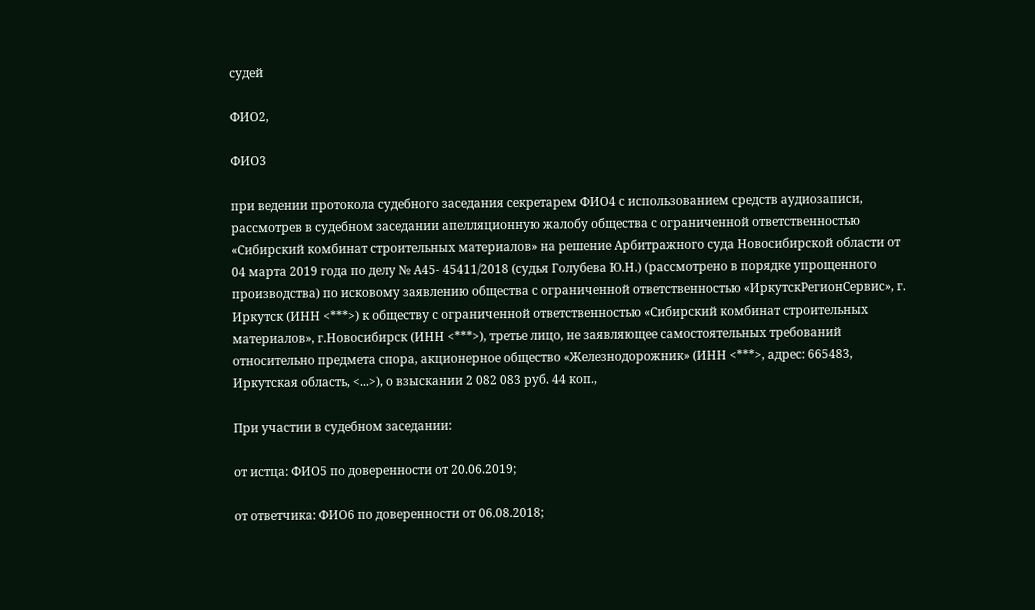судей

ФИО2,

ФИО3

при ведении протокола судебного заседания секретарем ФИО4 с использованием средств аудиозаписи, рассмотрев в судебном заседании апелляционную жалобу общества с ограниченной ответственностью «Сибирский комбинат строительных материалов» на решение Арбитражного суда Новосибирской области от 04 марта 2019 года по делу № А45- 45411/2018 (судья Голубева Ю.Н.) (рассмотрено в порядке упрощенного производства) по исковому заявлению общества с ограниченной ответственностью «ИркутскРегионСервис», г. Иркутск (ИНН <***>) к обществу с ограниченной ответственностью «Сибирский комбинат строительных материалов», г.Новосибирск (ИНН <***>), третье лицо, не заявляющее самостоятельных требований относительно предмета спора, акционерное общество «Железнодорожник» (ИНН <***>, адрес: 665483, Иркутская область, <...>), о взыскании 2 082 083 руб. 44 коп.,

При участии в судебном заседании:

от истца: ФИО5 по доверенности от 20.06.2019;

от ответчика: ФИО6 по доверенности от 06.08.2018;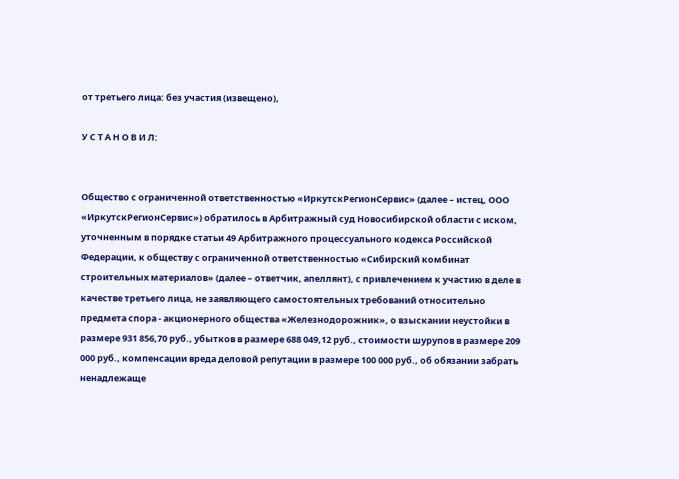от третьего лица: без участия (извещено),

У С Т А Н О В И Л:


Общество с ограниченной ответственностью «ИркутскРегионСервис» (далее – истец, ООО «ИркутскРегионСервис») обратилось в Арбитражный суд Новосибирской области с иском, уточненным в порядке статьи 49 Арбитражного процессуального кодекса Российской Федерации, к обществу с ограниченной ответственностью «Сибирский комбинат строительных материалов» (далее – ответчик, апеллянт), с привлечением к участию в деле в качестве третьего лица, не заявляющего самостоятельных требований относительно предмета спора - акционерного общества «Железнодорожник», о взыскании неустойки в размере 931 856,70 руб., убытков в размере 688 049,12 руб., стоимости шурупов в размере 209 000 руб., компенсации вреда деловой репутации в размере 100 000 руб., об обязании забрать ненадлежаще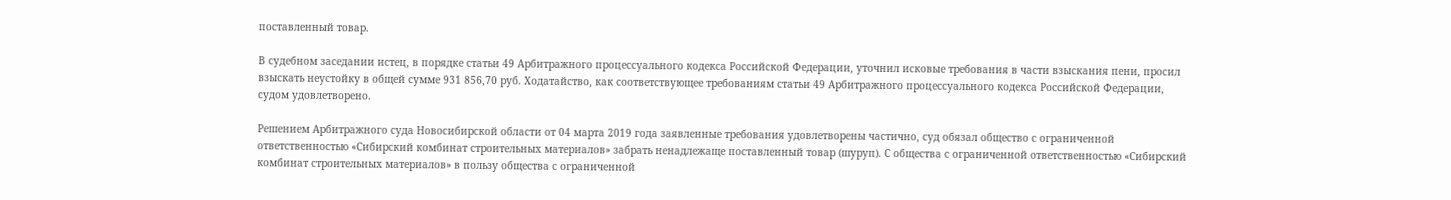поставленный товар.

В судебном заседании истец, в порядке статьи 49 Арбитражного процессуального кодекса Российской Федерации, уточнил исковые требования в части взыскания пени, просил взыскать неустойку в общей сумме 931 856,70 руб. Ходатайство, как соответствующее требованиям статьи 49 Арбитражного процессуального кодекса Российской Федерации, судом удовлетворено.

Решением Арбитражного суда Новосибирской области от 04 марта 2019 года заявленные требования удовлетворены частично, суд обязал общество с ограниченной ответственностью «Сибирский комбинат строительных материалов» забрать ненадлежаще поставленный товар (шуруп). С общества с ограниченной ответственностью «Сибирский комбинат строительных материалов» в пользу общества с ограниченной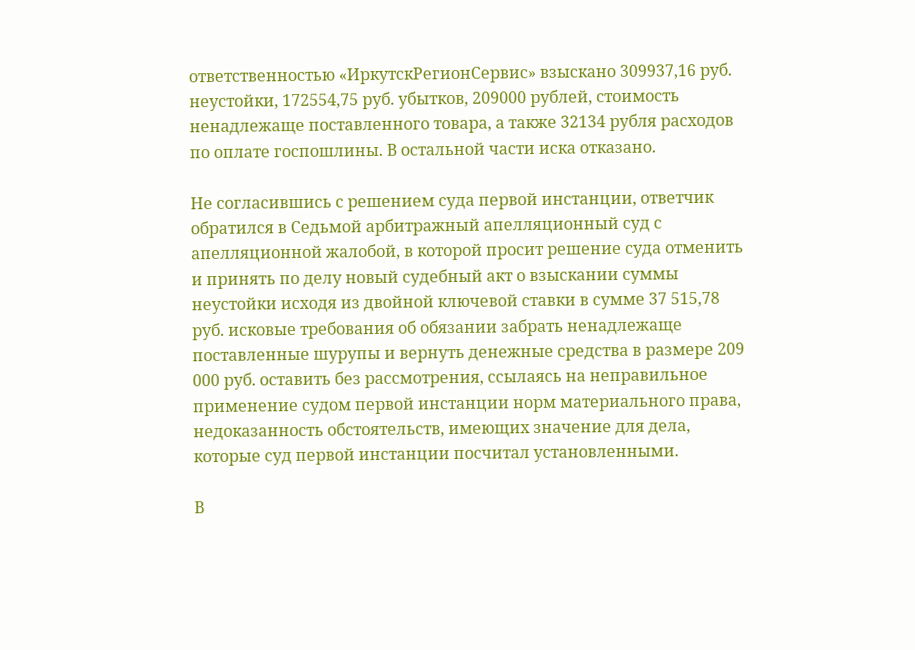ответственностью «ИркутскРегионСервис» взыскано 309937,16 руб. неустойки, 172554,75 руб. убытков, 209000 рублей, стоимость ненадлежаще поставленного товара, а также 32134 рубля расходов по оплате госпошлины. В остальной части иска отказано.

Не согласившись с решением суда первой инстанции, ответчик обратился в Седьмой арбитражный апелляционный суд с апелляционной жалобой, в которой просит решение суда отменить и принять по делу новый судебный акт о взыскании суммы неустойки исходя из двойной ключевой ставки в сумме 37 515,78 руб. исковые требования об обязании забрать ненадлежаще поставленные шурупы и вернуть денежные средства в размере 209 000 руб. оставить без рассмотрения, ссылаясь на неправильное применение судом первой инстанции норм материального права, недоказанность обстоятельств, имеющих значение для дела, которые суд первой инстанции посчитал установленными.

В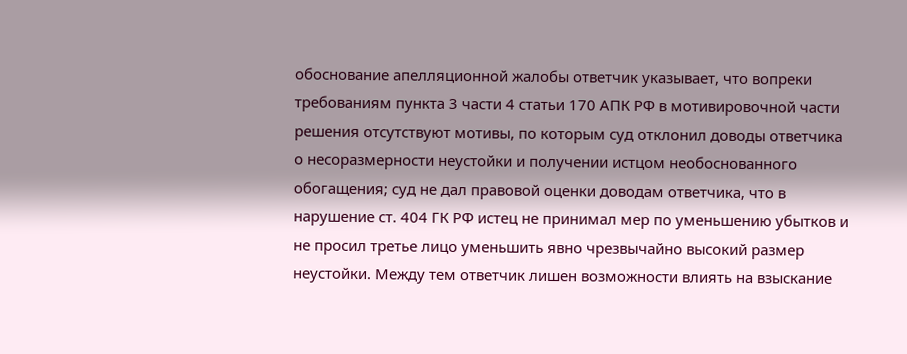обоснование апелляционной жалобы ответчик указывает, что вопреки требованиям пункта 3 части 4 статьи 170 АПК РФ в мотивировочной части решения отсутствуют мотивы, по которым суд отклонил доводы ответчика о несоразмерности неустойки и получении истцом необоснованного обогащения; суд не дал правовой оценки доводам ответчика, что в нарушение ст. 404 ГК РФ истец не принимал мер по уменьшению убытков и не просил третье лицо уменьшить явно чрезвычайно высокий размер неустойки. Между тем ответчик лишен возможности влиять на взыскание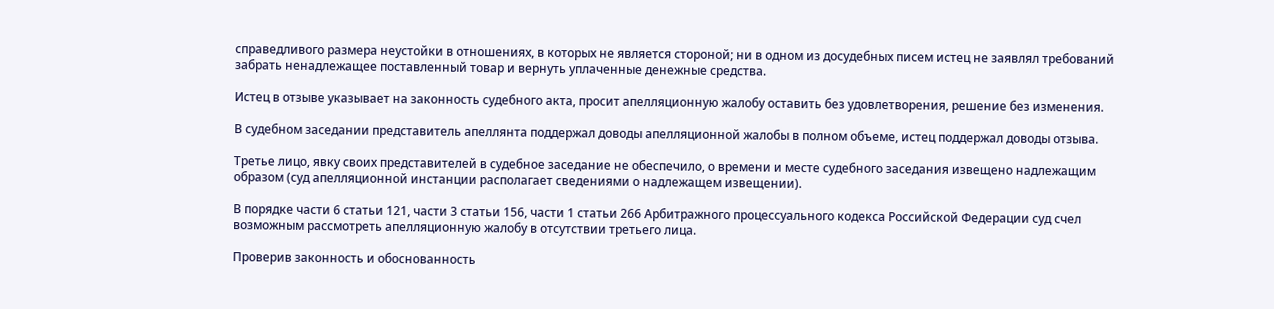справедливого размера неустойки в отношениях, в которых не является стороной; ни в одном из досудебных писем истец не заявлял требований забрать ненадлежащее поставленный товар и вернуть уплаченные денежные средства.

Истец в отзыве указывает на законность судебного акта, просит апелляционную жалобу оставить без удовлетворения, решение без изменения.

В судебном заседании представитель апеллянта поддержал доводы апелляционной жалобы в полном объеме, истец поддержал доводы отзыва.

Третье лицо, явку своих представителей в судебное заседание не обеспечило, о времени и месте судебного заседания извещено надлежащим образом (суд апелляционной инстанции располагает сведениями о надлежащем извещении).

В порядке части 6 статьи 121, части 3 статьи 156, части 1 статьи 266 Арбитражного процессуального кодекса Российской Федерации суд счел возможным рассмотреть апелляционную жалобу в отсутствии третьего лица.

Проверив законность и обоснованность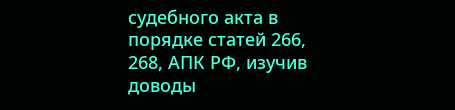судебного акта в порядке статей 266, 268, АПК РФ, изучив доводы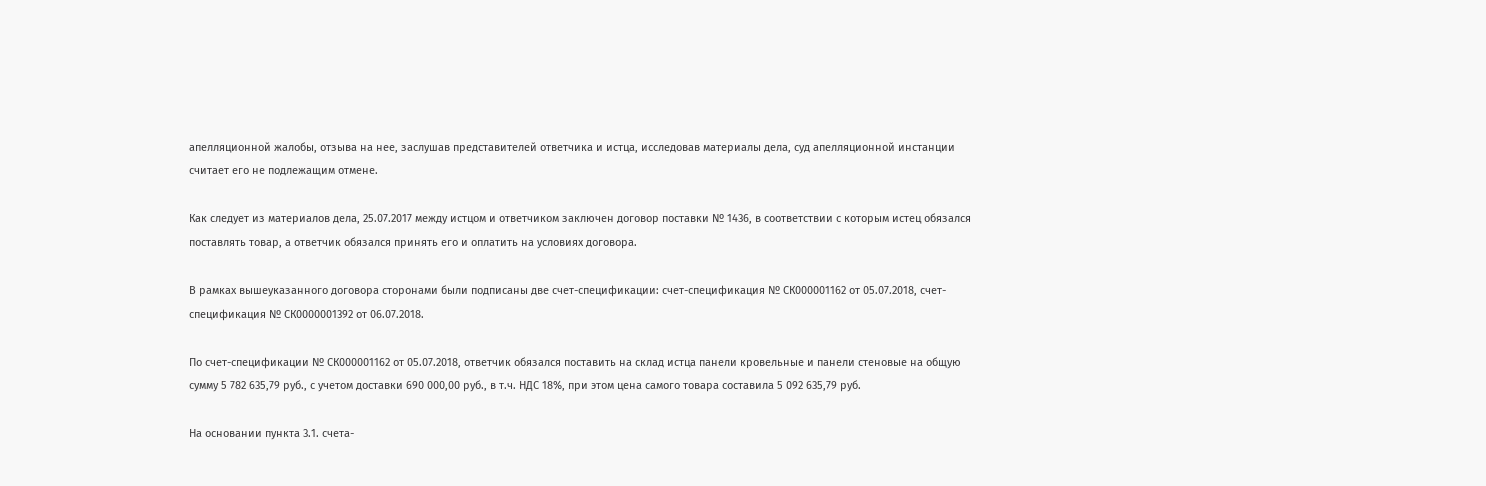апелляционной жалобы, отзыва на нее, заслушав представителей ответчика и истца, исследовав материалы дела, суд апелляционной инстанции считает его не подлежащим отмене.

Как следует из материалов дела, 25.07.2017 между истцом и ответчиком заключен договор поставки № 1436, в соответствии с которым истец обязался поставлять товар, а ответчик обязался принять его и оплатить на условиях договора.

В рамках вышеуказанного договора сторонами были подписаны две счет-спецификации: счет-спецификация № СК000001162 от 05.07.2018, счет-спецификация № СК0000001392 от 06.07.2018.

По счет-спецификации № СК000001162 от 05.07.2018, ответчик обязался поставить на склад истца панели кровельные и панели стеновые на общую сумму 5 782 635,79 руб., с учетом доставки 690 000,00 руб., в т.ч. НДС 18%, при этом цена самого товара составила 5 092 635,79 руб.

На основании пункта 3.1. счета-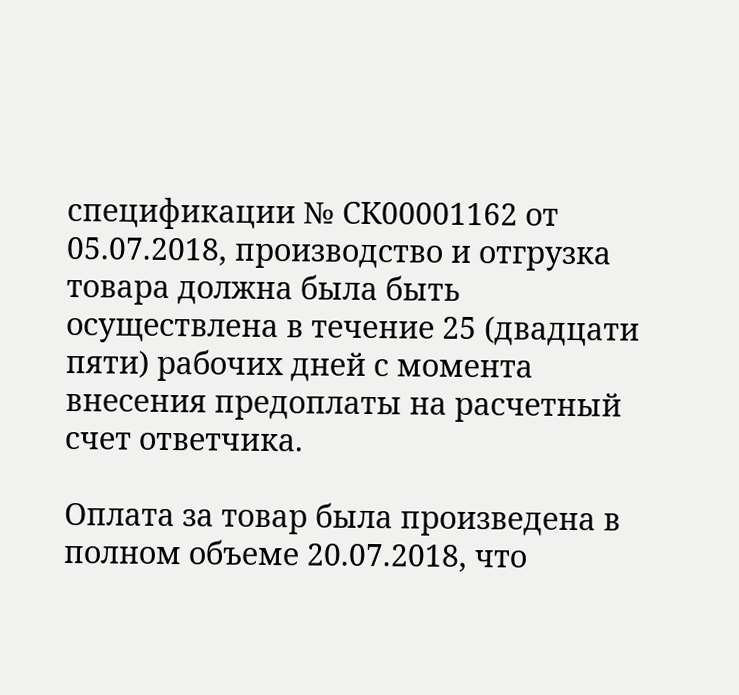спецификации № СК00001162 от 05.07.2018, производство и отгрузка товара должна была быть осуществлена в течение 25 (двадцати пяти) рабочих дней с момента внесения предоплаты на расчетный счет ответчика.

Оплата за товар была произведена в полном объеме 20.07.2018, что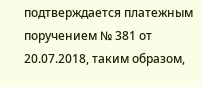подтверждается платежным поручением № 381 от 20.07.2018, таким образом,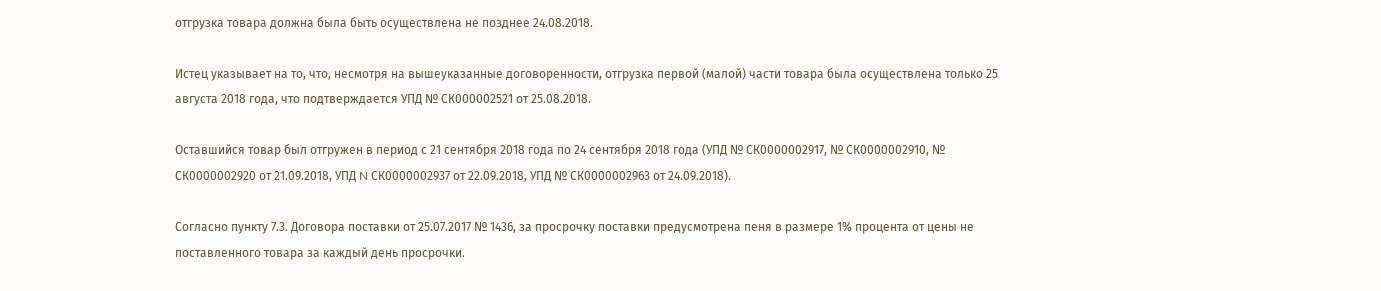отгрузка товара должна была быть осуществлена не позднее 24.08.2018.

Истец указывает на то, что, несмотря на вышеуказанные договоренности, отгрузка первой (малой) части товара была осуществлена только 25 августа 2018 года, что подтверждается УПД № СК000002521 от 25.08.2018.

Оставшийся товар был отгружен в период с 21 сентября 2018 года по 24 сентября 2018 года (УПД № СК0000002917, № СК0000002910, № СК0000002920 от 21.09.2018, УПД N СК0000002937 от 22.09.2018, УПД № СК0000002963 от 24.09.2018).

Согласно пункту 7.3. Договора поставки от 25.07.2017 № 1436, за просрочку поставки предусмотрена пеня в размере 1% процента от цены не поставленного товара за каждый день просрочки.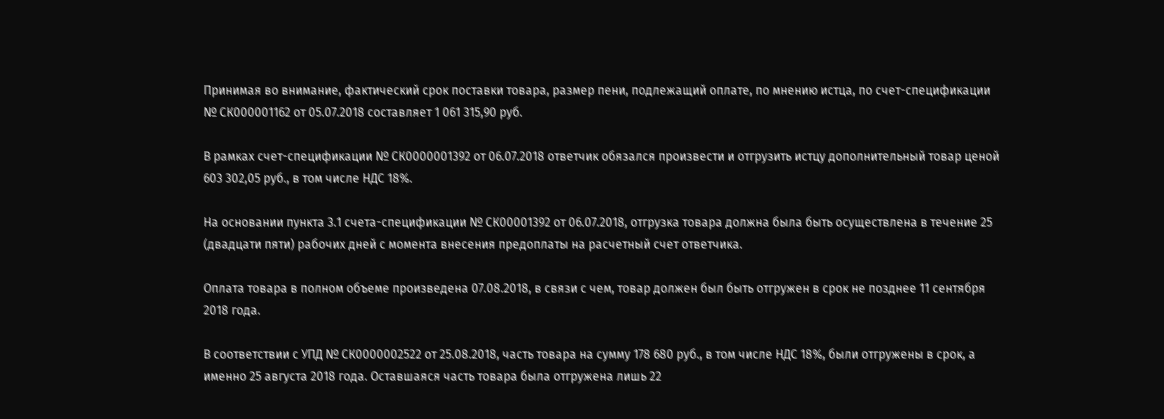Принимая во внимание, фактический срок поставки товара, размер пени, подлежащий оплате, по мнению истца, по счет-спецификации № СК000001162 от 05.07.2018 составляет 1 061 315,90 руб.

В рамках счет-спецификации № СК0000001392 от 06.07.2018 ответчик обязался произвести и отгрузить истцу дополнительный товар ценой 603 302,05 руб., в том числе НДС 18%.

На основании пункта 3.1 счета-спецификации № СК00001392 от 06.07.2018, отгрузка товара должна была быть осуществлена в течение 25 (двадцати пяти) рабочих дней с момента внесения предоплаты на расчетный счет ответчика.

Оплата товара в полном объеме произведена 07.08.2018, в связи с чем, товар должен был быть отгружен в срок не позднее 11 сентября 2018 года.

В соответствии с УПД № СК0000002522 от 25.08.2018, часть товара на сумму 178 680 руб., в том числе НДС 18%, были отгружены в срок, а именно 25 августа 2018 года. Оставшаяся часть товара была отгружена лишь 22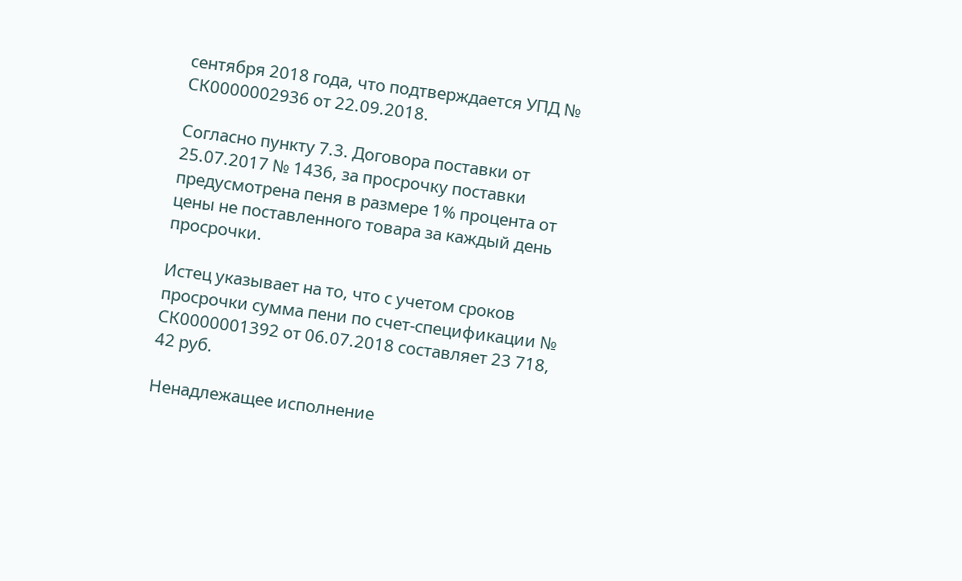сентября 2018 года, что подтверждается УПД № СК0000002936 от 22.09.2018.

Согласно пункту 7.3. Договора поставки от 25.07.2017 № 1436, за просрочку поставки предусмотрена пеня в размере 1% процента от цены не поставленного товара за каждый день просрочки.

Истец указывает на то, что с учетом сроков просрочки сумма пени по счет-спецификации № СК0000001392 от 06.07.2018 составляет 23 718, 42 руб.

Ненадлежащее исполнение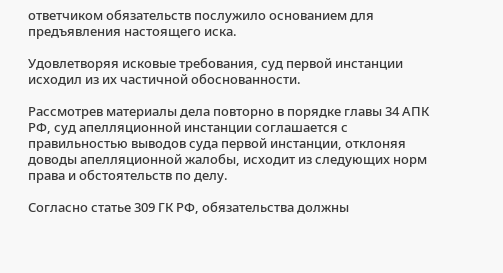ответчиком обязательств послужило основанием для предъявления настоящего иска.

Удовлетворяя исковые требования, суд первой инстанции исходил из их частичной обоснованности.

Рассмотрев материалы дела повторно в порядке главы 34 АПК РФ, суд апелляционной инстанции соглашается с правильностью выводов суда первой инстанции, отклоняя доводы апелляционной жалобы, исходит из следующих норм права и обстоятельств по делу.

Согласно статье 309 ГК РФ, обязательства должны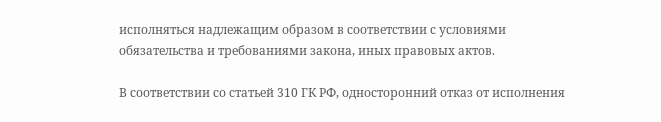исполняться надлежащим образом в соответствии с условиями обязательства и требованиями закона, иных правовых актов.

В соответствии со статьей 310 ГК РФ, односторонний отказ от исполнения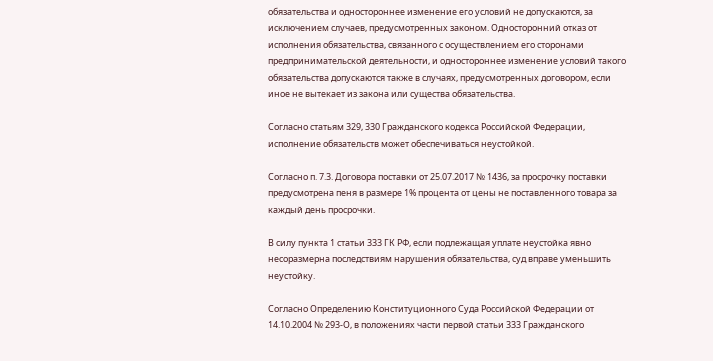обязательства и одностороннее изменение его условий не допускаются, за исключением случаев, предусмотренных законом. Односторонний отказ от исполнения обязательства, связанного с осуществлением его сторонами предпринимательской деятельности, и одностороннее изменение условий такого обязательства допускаются также в случаях, предусмотренных договором, если иное не вытекает из закона или существа обязательства.

Согласно статьям 329, 330 Гражданского кодекса Российской Федерации, исполнение обязательств может обеспечиваться неустойкой.

Согласно п. 7.3. Договора поставки от 25.07.2017 № 1436, за просрочку поставки предусмотрена пеня в размере 1% процента от цены не поставленного товара за каждый день просрочки.

В силу пункта 1 статьи 333 ГК РФ, если подлежащая уплате неустойка явно несоразмерна последствиям нарушения обязательства, суд вправе уменьшить неустойку.

Согласно Определению Конституционного Суда Российской Федерации от 14.10.2004 № 293-О, в положениях части первой статьи 333 Гражданского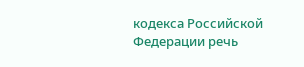кодекса Российской Федерации речь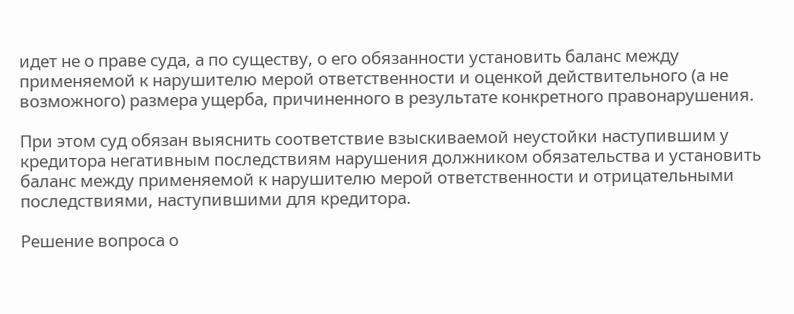идет не о праве суда, а по существу, о его обязанности установить баланс между применяемой к нарушителю мерой ответственности и оценкой действительного (а не возможного) размера ущерба, причиненного в результате конкретного правонарушения.

При этом суд обязан выяснить соответствие взыскиваемой неустойки наступившим у кредитора негативным последствиям нарушения должником обязательства и установить баланс между применяемой к нарушителю мерой ответственности и отрицательными последствиями, наступившими для кредитора.

Решение вопроса о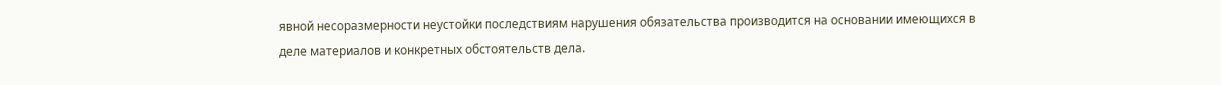явной несоразмерности неустойки последствиям нарушения обязательства производится на основании имеющихся в деле материалов и конкретных обстоятельств дела.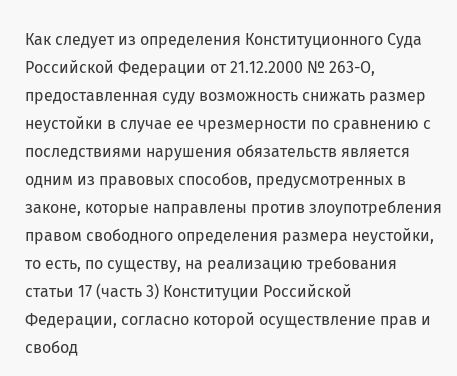Как следует из определения Конституционного Суда Российской Федерации от 21.12.2000 № 263-О, предоставленная суду возможность снижать размер неустойки в случае ее чрезмерности по сравнению с последствиями нарушения обязательств является одним из правовых способов, предусмотренных в законе, которые направлены против злоупотребления правом свободного определения размера неустойки, то есть, по существу, на реализацию требования статьи 17 (часть 3) Конституции Российской Федерации, согласно которой осуществление прав и свобод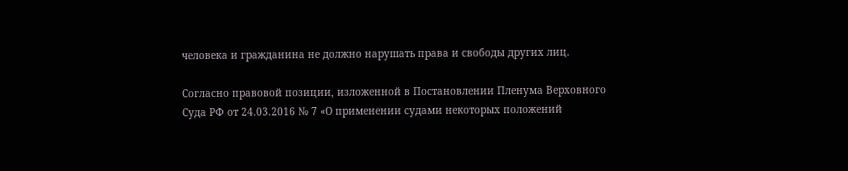человека и гражданина не должно нарушать права и свободы других лиц.

Согласно правовой позиции, изложенной в Постановлении Пленума Верховного Суда РФ от 24.03.2016 № 7 «О применении судами некоторых положений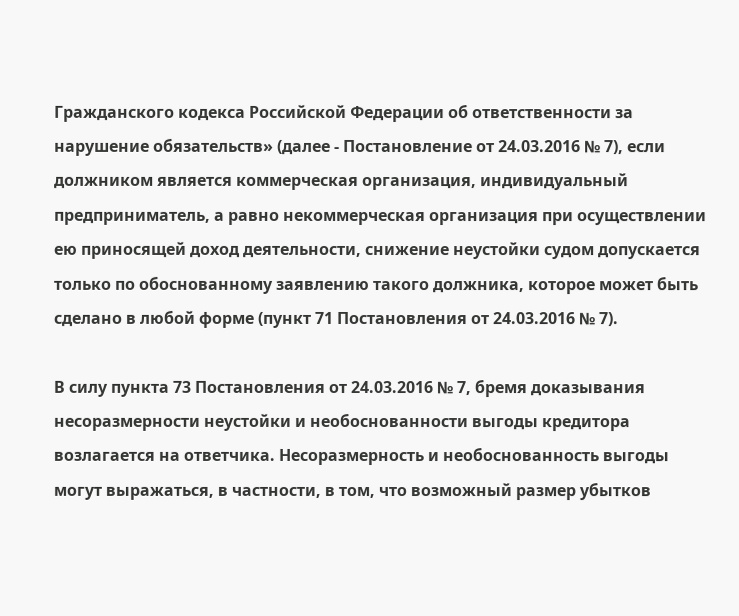Гражданского кодекса Российской Федерации об ответственности за нарушение обязательств» (далее - Постановление от 24.03.2016 № 7), если должником является коммерческая организация, индивидуальный предприниматель, а равно некоммерческая организация при осуществлении ею приносящей доход деятельности, снижение неустойки судом допускается только по обоснованному заявлению такого должника, которое может быть сделано в любой форме (пункт 71 Постановления от 24.03.2016 № 7).

В силу пункта 73 Постановления от 24.03.2016 № 7, бремя доказывания несоразмерности неустойки и необоснованности выгоды кредитора возлагается на ответчика. Несоразмерность и необоснованность выгоды могут выражаться, в частности, в том, что возможный размер убытков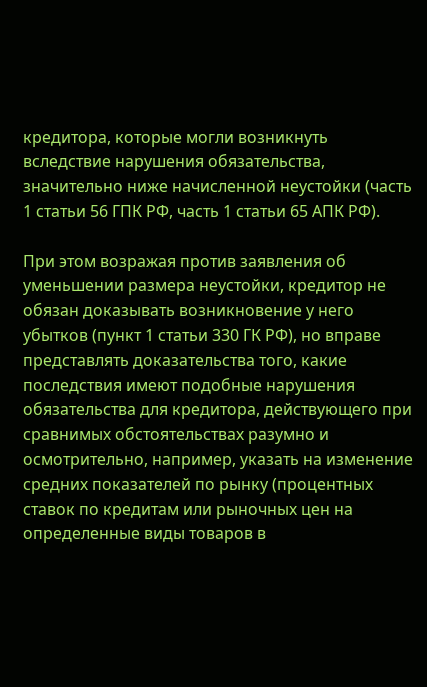кредитора, которые могли возникнуть вследствие нарушения обязательства, значительно ниже начисленной неустойки (часть 1 статьи 56 ГПК РФ, часть 1 статьи 65 АПК РФ).

При этом возражая против заявления об уменьшении размера неустойки, кредитор не обязан доказывать возникновение у него убытков (пункт 1 статьи 330 ГК РФ), но вправе представлять доказательства того, какие последствия имеют подобные нарушения обязательства для кредитора, действующего при сравнимых обстоятельствах разумно и осмотрительно, например, указать на изменение средних показателей по рынку (процентных ставок по кредитам или рыночных цен на определенные виды товаров в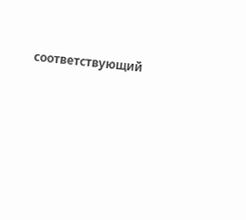соответствующий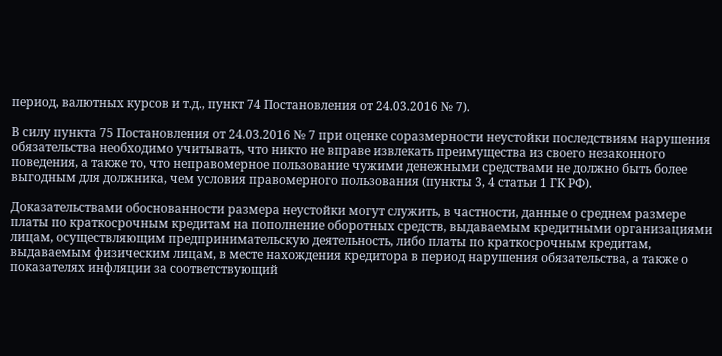период, валютных курсов и т.д., пункт 74 Постановления от 24.03.2016 № 7).

В силу пункта 75 Постановления от 24.03.2016 № 7 при оценке соразмерности неустойки последствиям нарушения обязательства необходимо учитывать, что никто не вправе извлекать преимущества из своего незаконного поведения, а также то, что неправомерное пользование чужими денежными средствами не должно быть более выгодным для должника, чем условия правомерного пользования (пункты 3, 4 статьи 1 ГК РФ).

Доказательствами обоснованности размера неустойки могут служить, в частности, данные о среднем размере платы по краткосрочным кредитам на пополнение оборотных средств, выдаваемым кредитными организациями лицам, осуществляющим предпринимательскую деятельность, либо платы по краткосрочным кредитам, выдаваемым физическим лицам, в месте нахождения кредитора в период нарушения обязательства, а также о показателях инфляции за соответствующий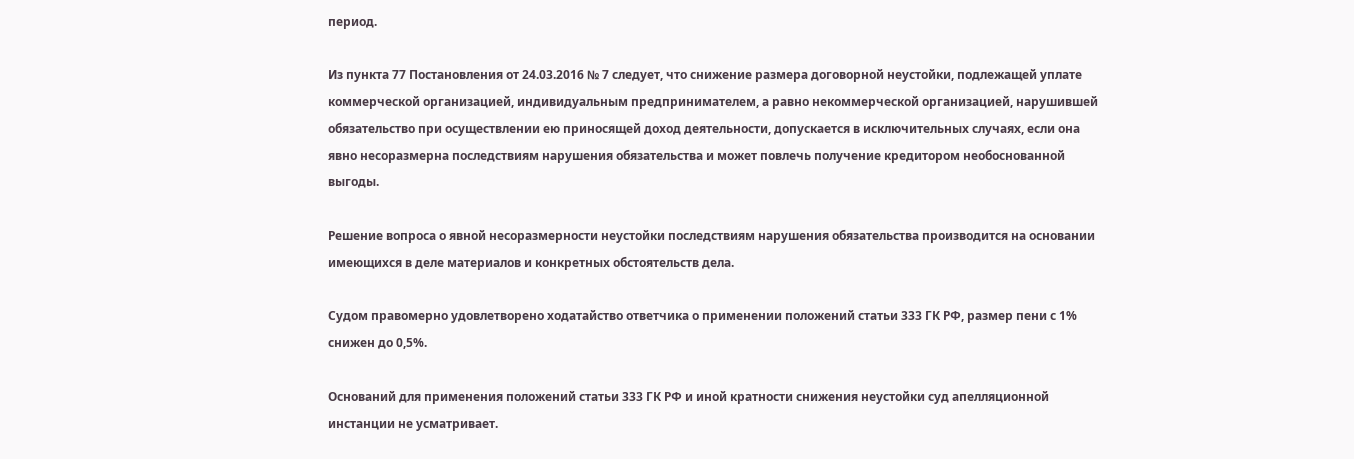период.

Из пункта 77 Постановления от 24.03.2016 № 7 следует, что снижение размера договорной неустойки, подлежащей уплате коммерческой организацией, индивидуальным предпринимателем, а равно некоммерческой организацией, нарушившей обязательство при осуществлении ею приносящей доход деятельности, допускается в исключительных случаях, если она явно несоразмерна последствиям нарушения обязательства и может повлечь получение кредитором необоснованной выгоды.

Решение вопроса о явной несоразмерности неустойки последствиям нарушения обязательства производится на основании имеющихся в деле материалов и конкретных обстоятельств дела.

Судом правомерно удовлетворено ходатайство ответчика о применении положений статьи 333 ГК РФ, размер пени с 1% снижен до 0,5%.

Оснований для применения положений статьи 333 ГК РФ и иной кратности снижения неустойки суд апелляционной инстанции не усматривает.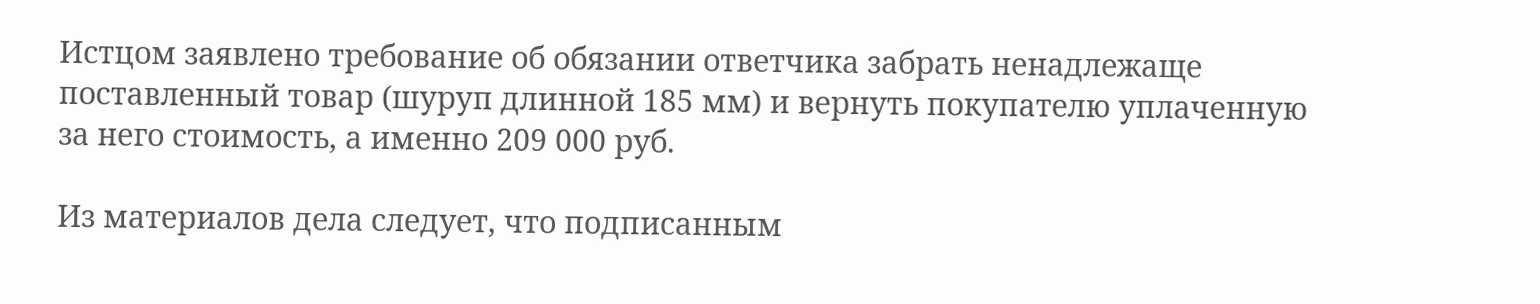Истцом заявлено требование об обязании ответчика забрать ненадлежаще поставленный товар (шуруп длинной 185 мм) и вернуть покупателю уплаченную за него стоимость, а именно 209 000 руб.

Из материалов дела следует, что подписанным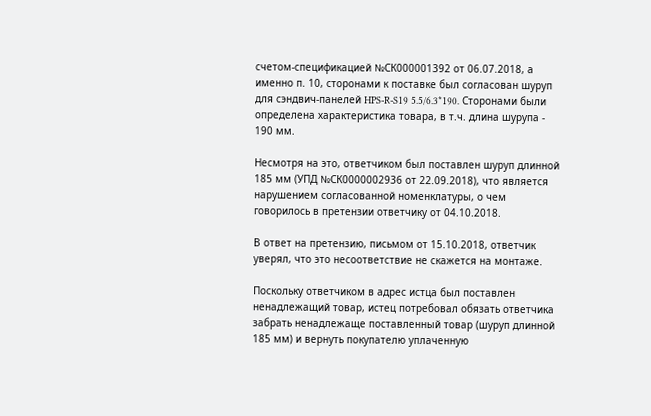счетом-спецификацией №СК000001392 от 06.07.2018, а именно п. 10, сторонами к поставке был согласован шуруп для сэндвич-панелей HPS-R-S19 5.5/6.3*190. Сторонами были определена характеристика товара, в т.ч. длина шурупа - 190 мм.

Несмотря на это, ответчиком был поставлен шуруп длинной 185 мм (УПД №СК0000002936 от 22.09.2018), что является нарушением согласованной номенклатуры, о чем говорилось в претензии ответчику от 04.10.2018.

В ответ на претензию, письмом от 15.10.2018, ответчик уверял, что это несоответствие не скажется на монтаже.

Поскольку ответчиком в адрес истца был поставлен ненадлежащий товар, истец потребовал обязать ответчика забрать ненадлежаще поставленный товар (шуруп длинной 185 мм) и вернуть покупателю уплаченную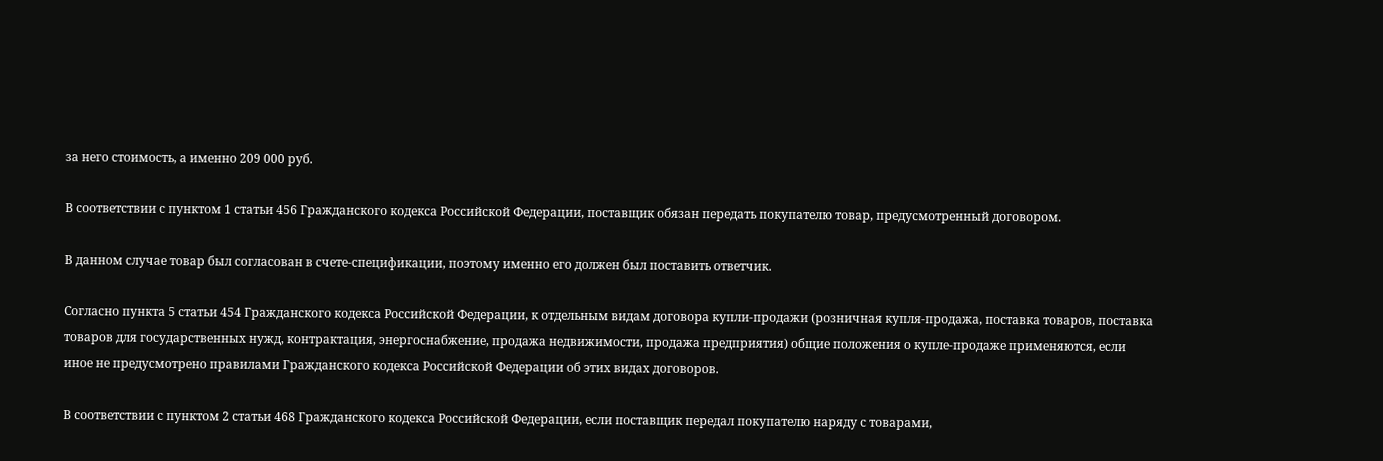за него стоимость, а именно 209 000 руб.

В соответствии с пунктом 1 статьи 456 Гражданского кодекса Российской Федерации, поставщик обязан передать покупателю товар, предусмотренный договором.

В данном случае товар был согласован в счете-спецификации, поэтому именно его должен был поставить ответчик.

Согласно пункта 5 статьи 454 Гражданского кодекса Российской Федерации, к отдельным видам договора купли-продажи (розничная купля-продажа, поставка товаров, поставка товаров для государственных нужд, контрактация, энергоснабжение, продажа недвижимости, продажа предприятия) общие положения о купле-продаже применяются, если иное не предусмотрено правилами Гражданского кодекса Российской Федерации об этих видах договоров.

В соответствии с пунктом 2 статьи 468 Гражданского кодекса Российской Федерации, если поставщик передал покупателю наряду с товарами,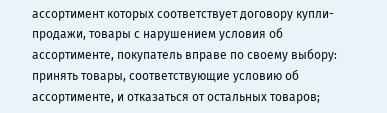ассортимент которых соответствует договору купли-продажи, товары с нарушением условия об ассортименте, покупатель вправе по своему выбору: принять товары, соответствующие условию об ассортименте, и отказаться от остальных товаров;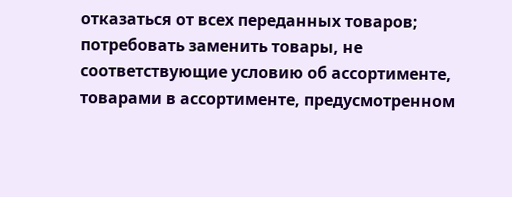отказаться от всех переданных товаров; потребовать заменить товары, не соответствующие условию об ассортименте, товарами в ассортименте, предусмотренном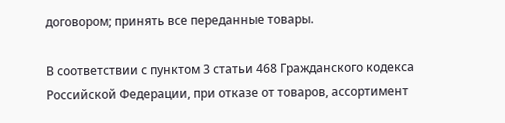договором; принять все переданные товары.

В соответствии с пунктом 3 статьи 468 Гражданского кодекса Российской Федерации, при отказе от товаров, ассортимент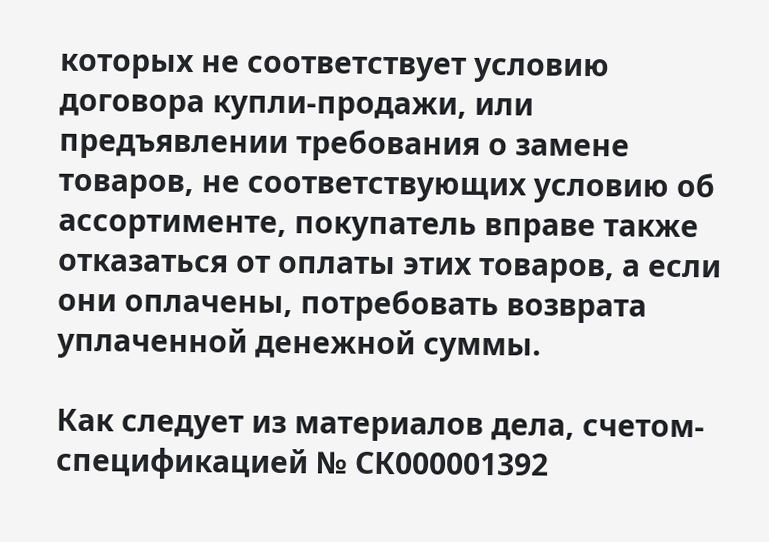которых не соответствует условию договора купли-продажи, или предъявлении требования о замене товаров, не соответствующих условию об ассортименте, покупатель вправе также отказаться от оплаты этих товаров, а если они оплачены, потребовать возврата уплаченной денежной суммы.

Как следует из материалов дела, счетом-спецификацией № СК000001392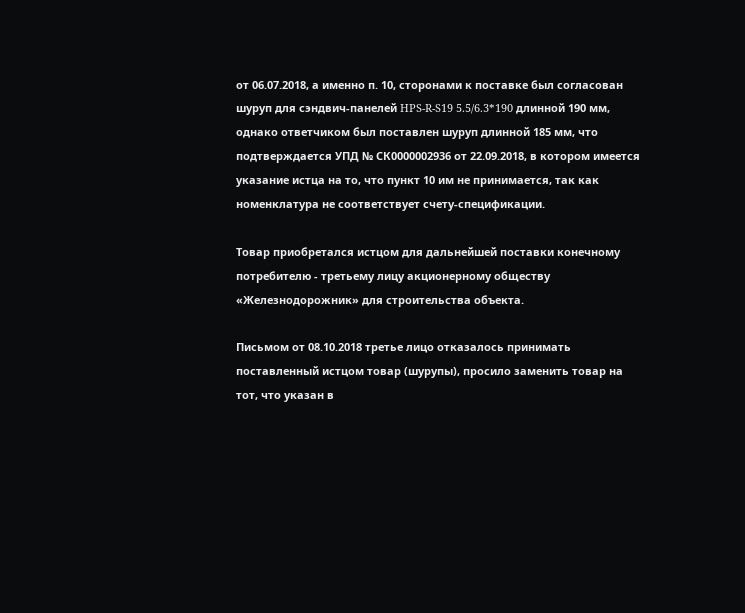от 06.07.2018, а именно п. 10, сторонами к поставке был согласован шуруп для сэндвич-панелей HPS-R-S19 5.5/6.3*190 длинной 190 мм, однако ответчиком был поставлен шуруп длинной 185 мм, что подтверждается УПД № СК0000002936 от 22.09.2018, в котором имеется указание истца на то, что пункт 10 им не принимается, так как номенклатура не соответствует счету-спецификации.

Товар приобретался истцом для дальнейшей поставки конечному потребителю - третьему лицу акционерному обществу «Железнодорожник» для строительства объекта.

Письмом от 08.10.2018 третье лицо отказалось принимать поставленный истцом товар (шурупы), просило заменить товар на тот, что указан в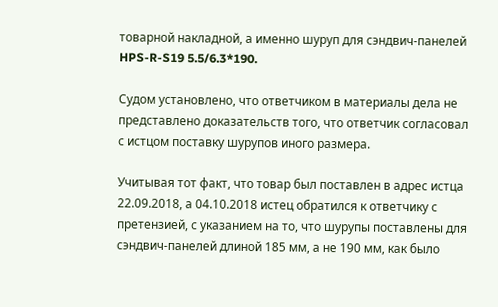товарной накладной, а именно шуруп для сэндвич-панелей HPS-R-S19 5.5/6.3*190.

Судом установлено, что ответчиком в материалы дела не представлено доказательств того, что ответчик согласовал с истцом поставку шурупов иного размера.

Учитывая тот факт, что товар был поставлен в адрес истца 22.09.2018, а 04.10.2018 истец обратился к ответчику с претензией, с указанием на то, что шурупы поставлены для сэндвич-панелей длиной 185 мм, а не 190 мм, как было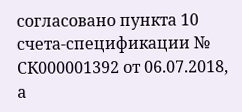согласовано пункта 10 счета-спецификации № СК000001392 от 06.07.2018, а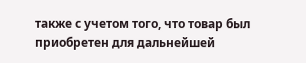также с учетом того, что товар был приобретен для дальнейшей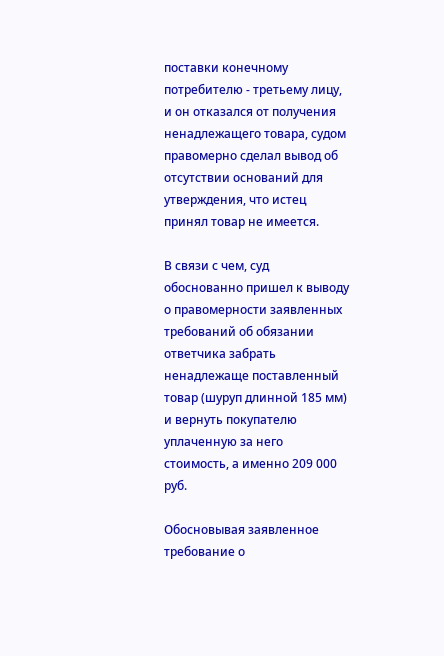поставки конечному потребителю - третьему лицу, и он отказался от получения ненадлежащего товара, судом правомерно сделал вывод об отсутствии оснований для утверждения, что истец принял товар не имеется.

В связи с чем, суд обоснованно пришел к выводу о правомерности заявленных требований об обязании ответчика забрать ненадлежаще поставленный товар (шуруп длинной 185 мм) и вернуть покупателю уплаченную за него стоимость, а именно 209 000 руб.

Обосновывая заявленное требование о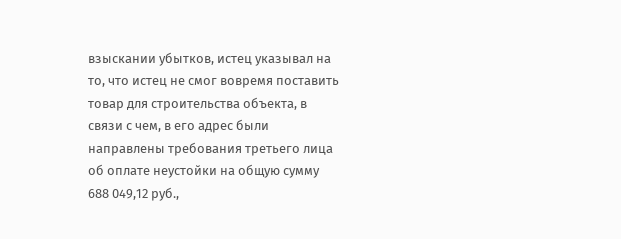взыскании убытков, истец указывал на то, что истец не смог вовремя поставить товар для строительства объекта, в связи с чем, в его адрес были направлены требования третьего лица об оплате неустойки на общую сумму 688 049,12 руб.,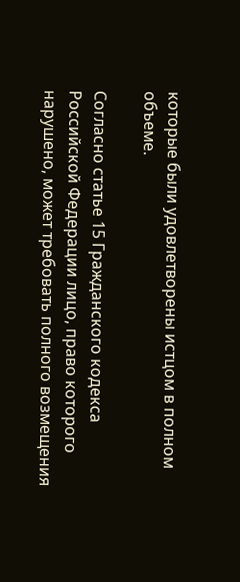которые были удовлетворены истцом в полном объеме.

Согласно статье 15 Гражданского кодекса Российской Федерации лицо, право которого нарушено, может требовать полного возмещения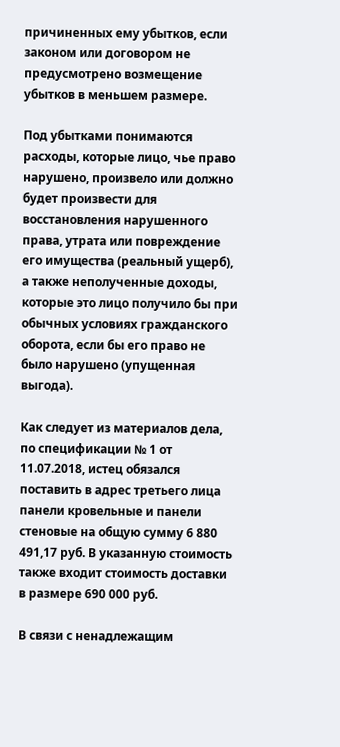причиненных ему убытков, если законом или договором не предусмотрено возмещение убытков в меньшем размере.

Под убытками понимаются расходы, которые лицо, чье право нарушено, произвело или должно будет произвести для восстановления нарушенного права, утрата или повреждение его имущества (реальный ущерб), а также неполученные доходы, которые это лицо получило бы при обычных условиях гражданского оборота, если бы его право не было нарушено (упущенная выгода).

Как следует из материалов дела, по спецификации № 1 от 11.07.2018, истец обязался поставить в адрес третьего лица панели кровельные и панели стеновые на общую сумму 6 880 491,17 руб. В указанную стоимость также входит стоимость доставки в размере 690 000 руб.

В связи с ненадлежащим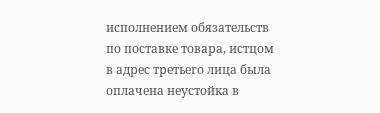исполнением обязательств по поставке товара, истцом в адрес третьего лица была оплачена неустойка в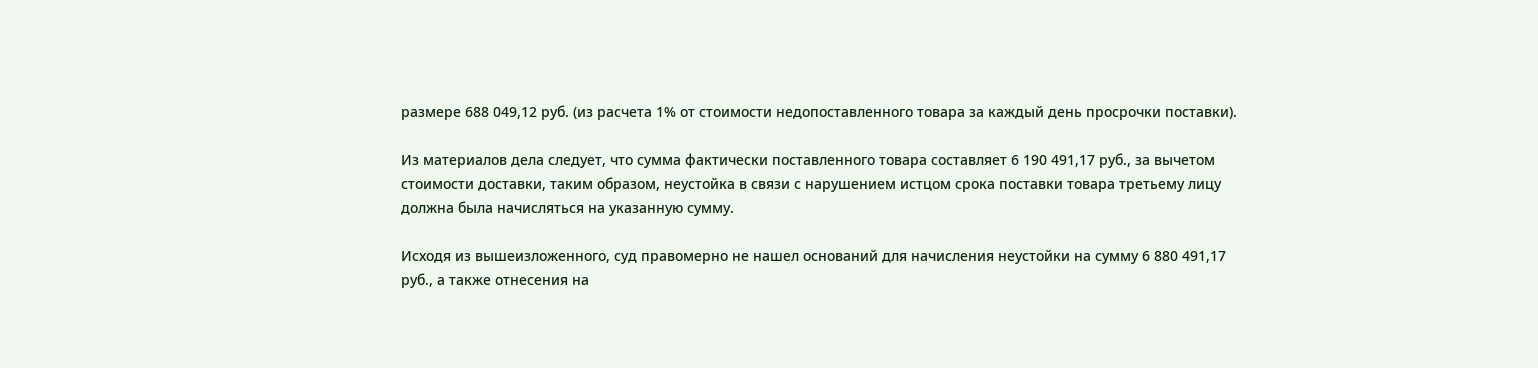размере 688 049,12 руб. (из расчета 1% от стоимости недопоставленного товара за каждый день просрочки поставки).

Из материалов дела следует, что сумма фактически поставленного товара составляет 6 190 491,17 руб., за вычетом стоимости доставки, таким образом, неустойка в связи с нарушением истцом срока поставки товара третьему лицу должна была начисляться на указанную сумму.

Исходя из вышеизложенного, суд правомерно не нашел оснований для начисления неустойки на сумму 6 880 491,17 руб., а также отнесения на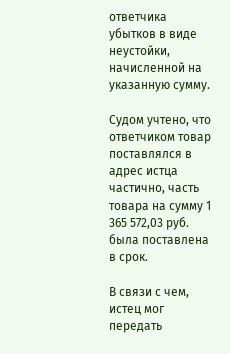ответчика убытков в виде неустойки, начисленной на указанную сумму.

Судом учтено, что ответчиком товар поставлялся в адрес истца частично, часть товара на сумму 1 365 572,03 руб. была поставлена в срок.

В связи с чем, истец мог передать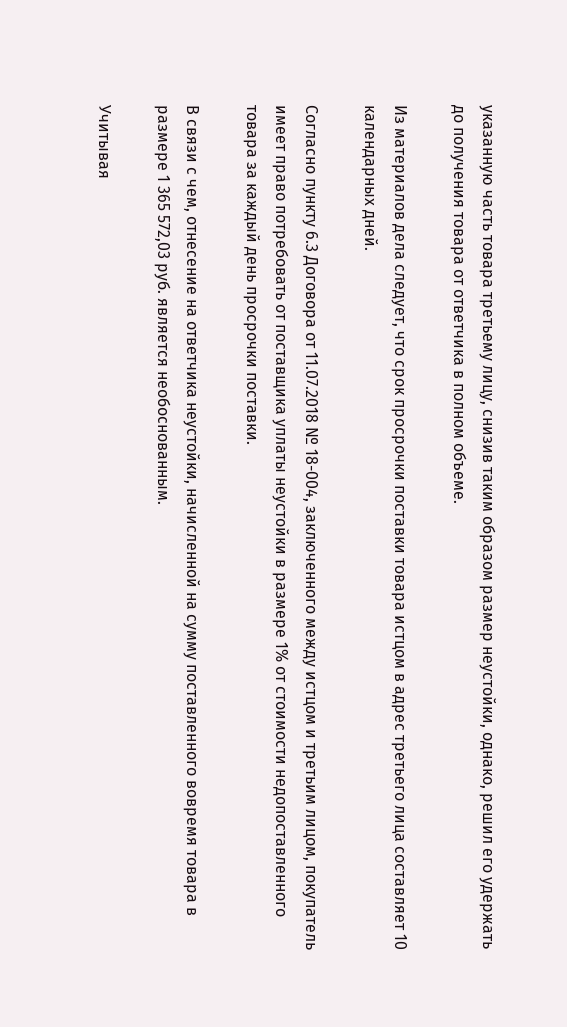указанную часть товара третьему лицу, снизив таким образом размер неустойки, однако, решил его удержать до получения товара от ответчика в полном объеме.

Из материалов дела следует, что срок просрочки поставки товара истцом в адрес третьего лица составляет 10 календарных дней.

Согласно пункту 6.3 Договора от 11.07.2018 № 18-004, заключенного между истцом и третьим лицом, покупатель имеет право потребовать от поставщика уплаты неустойки в размере 1% от стоимости недопоставленного товара за каждый день просрочки поставки.

В связи с чем, отнесение на ответчика неустойки, начисленной на сумму поставленного вовремя товара в размере 1 365 572,03 руб. является необоснованным.

Учитывая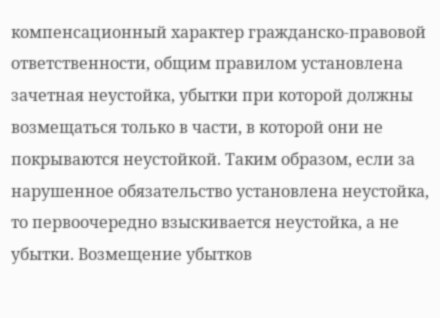компенсационный характер гражданско-правовой ответственности, общим правилом установлена зачетная неустойка, убытки при которой должны возмещаться только в части, в которой они не покрываются неустойкой. Таким образом, если за нарушенное обязательство установлена неустойка, то первоочередно взыскивается неустойка, а не убытки. Возмещение убытков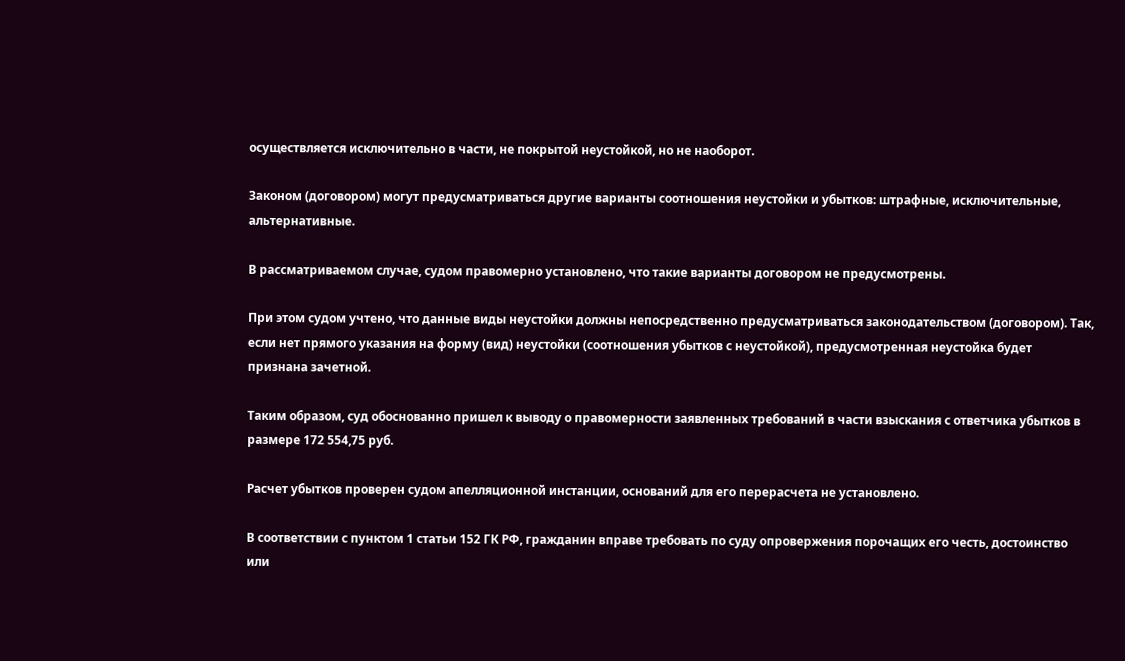осуществляется исключительно в части, не покрытой неустойкой, но не наоборот.

Законом (договором) могут предусматриваться другие варианты соотношения неустойки и убытков: штрафные, исключительные, альтернативные.

В рассматриваемом случае, судом правомерно установлено, что такие варианты договором не предусмотрены.

При этом судом учтено, что данные виды неустойки должны непосредственно предусматриваться законодательством (договором). Так, если нет прямого указания на форму (вид) неустойки (соотношения убытков с неустойкой), предусмотренная неустойка будет признана зачетной.

Таким образом, суд обоснованно пришел к выводу о правомерности заявленных требований в части взыскания с ответчика убытков в размере 172 554,75 руб.

Расчет убытков проверен судом апелляционной инстанции, оснований для его перерасчета не установлено.

В соответствии с пунктом 1 статьи 152 ГК РФ, гражданин вправе требовать по суду опровержения порочащих его честь, достоинство или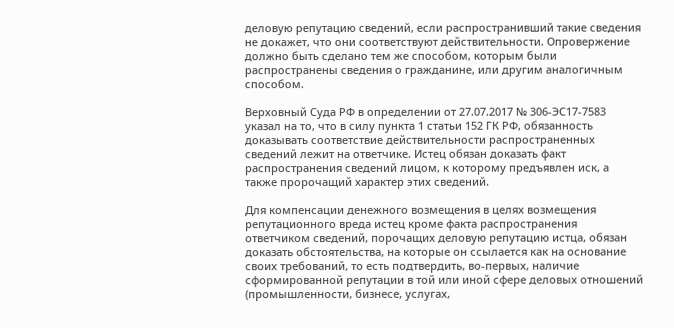деловую репутацию сведений, если распространивший такие сведения не докажет, что они соответствуют действительности. Опровержение должно быть сделано тем же способом, которым были распространены сведения о гражданине, или другим аналогичным способом.

Верховный Суда РФ в определении от 27.07.2017 № 306-ЭС17-7583 указал на то, что в силу пункта 1 статьи 152 ГК РФ, обязанность доказывать соответствие действительности распространенных сведений лежит на ответчике. Истец обязан доказать факт распространения сведений лицом, к которому предъявлен иск, а также пророчащий характер этих сведений.

Для компенсации денежного возмещения в целях возмещения репутационного вреда истец кроме факта распространения ответчиком сведений, порочащих деловую репутацию истца, обязан доказать обстоятельства, на которые он ссылается как на основание своих требований, то есть подтвердить, во-первых, наличие сформированной репутации в той или иной сфере деловых отношений (промышленности, бизнесе, услугах,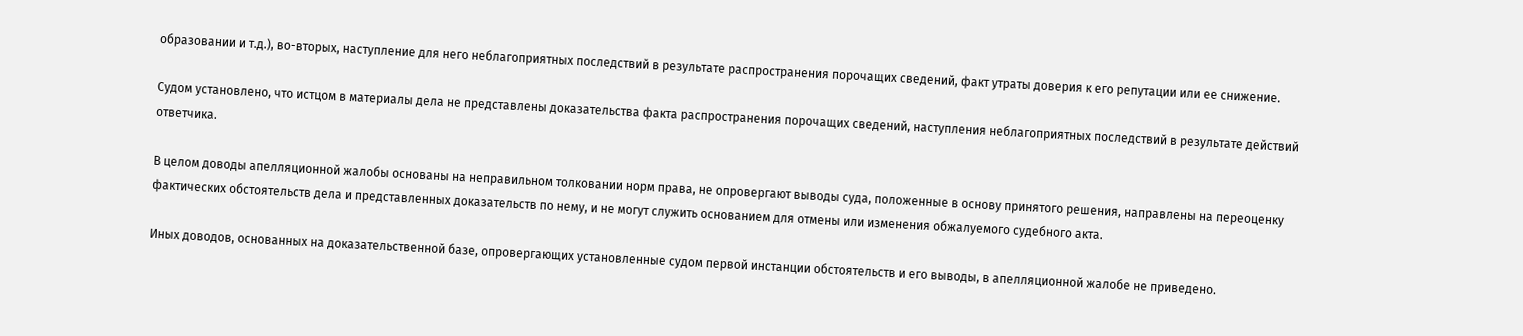образовании и т.д.), во-вторых, наступление для него неблагоприятных последствий в результате распространения порочащих сведений, факт утраты доверия к его репутации или ее снижение.

Судом установлено, что истцом в материалы дела не представлены доказательства факта распространения порочащих сведений, наступления неблагоприятных последствий в результате действий ответчика.

В целом доводы апелляционной жалобы основаны на неправильном толковании норм права, не опровергают выводы суда, положенные в основу принятого решения, направлены на переоценку фактических обстоятельств дела и представленных доказательств по нему, и не могут служить основанием для отмены или изменения обжалуемого судебного акта.

Иных доводов, основанных на доказательственной базе, опровергающих установленные судом первой инстанции обстоятельств и его выводы, в апелляционной жалобе не приведено.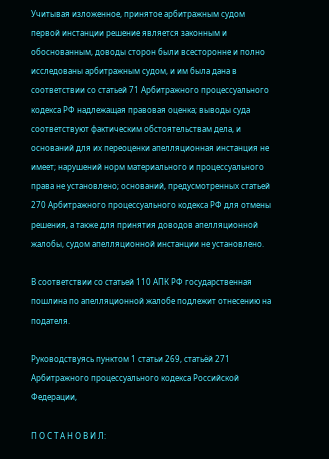Учитывая изложенное, принятое арбитражным судом первой инстанции решение является законным и обоснованным, доводы сторон были всесторонне и полно исследованы арбитражным судом, и им была дана в соответствии со статьей 71 Арбитражного процессуального кодекса РФ надлежащая правовая оценка; выводы суда соответствуют фактическим обстоятельствам дела, и оснований для их переоценки апелляционная инстанция не имеет; нарушений норм материального и процессуального права не установлено; оснований, предусмотренных статьей 270 Арбитражного процессуального кодекса РФ для отмены решения, а также для принятия доводов апелляционной жалобы, судом апелляционной инстанции не установлено.

В соответствии со статьей 110 АПК РФ государственная пошлина по апелляционной жалобе подлежит отнесению на подателя.

Руководствуясь пунктом 1 статьи 269, статьёй 271 Арбитражного процессуального кодекса Российской Федерации,

П О С Т А Н О В И Л: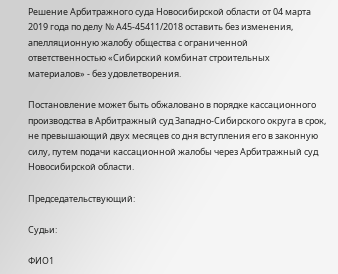Решение Арбитражного суда Новосибирской области от 04 марта 2019 года по делу № А45-45411/2018 оставить без изменения, апелляционную жалобу общества с ограниченной ответственностью «Сибирский комбинат строительных материалов» - без удовлетворения.

Постановление может быть обжаловано в порядке кассационного производства в Арбитражный суд Западно-Сибирского округа в срок, не превышающий двух месяцев со дня вступления его в законную силу, путем подачи кассационной жалобы через Арбитражный суд Новосибирской области.

Председательствующий:

Судьи:

ФИО1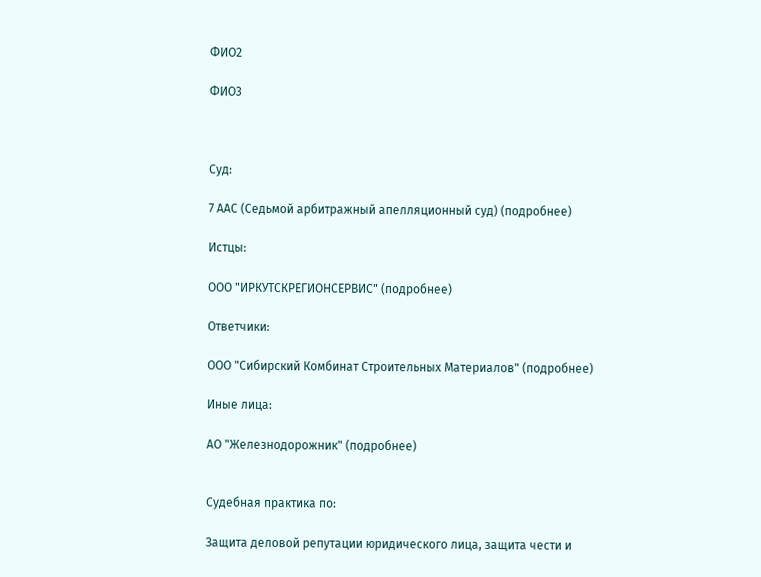ФИО2

ФИО3



Суд:

7 ААС (Седьмой арбитражный апелляционный суд) (подробнее)

Истцы:

ООО "ИРКУТСКРЕГИОНСЕРВИС" (подробнее)

Ответчики:

ООО "Сибирский Комбинат Строительных Материалов" (подробнее)

Иные лица:

АО "Железнодорожник" (подробнее)


Судебная практика по:

Защита деловой репутации юридического лица, защита чести и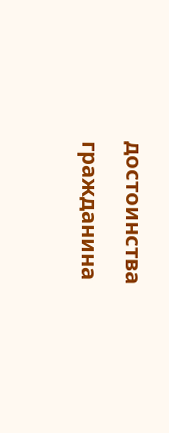достоинства гражданина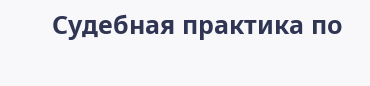Судебная практика по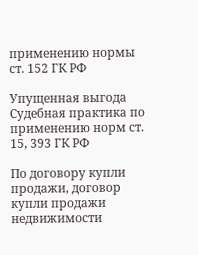применению нормы ст. 152 ГК РФ

Упущенная выгода
Судебная практика по применению норм ст. 15, 393 ГК РФ

По договору купли продажи, договор купли продажи недвижимости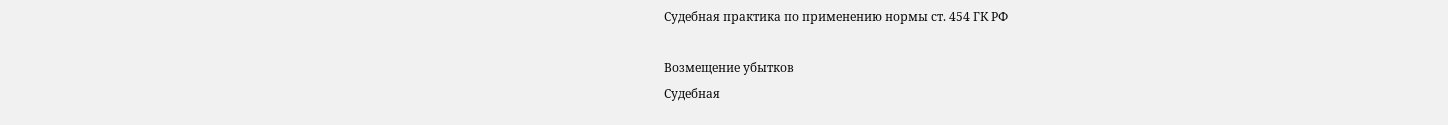Судебная практика по применению нормы ст. 454 ГК РФ

Возмещение убытков
Судебная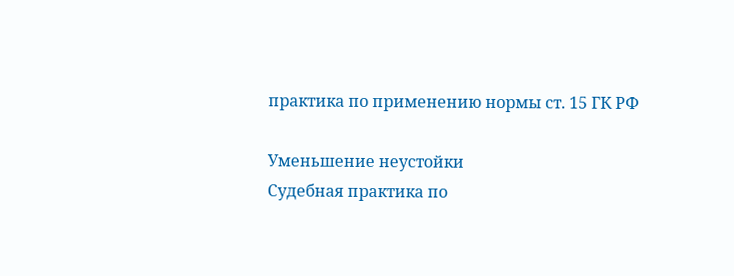практика по применению нормы ст. 15 ГК РФ

Уменьшение неустойки
Судебная практика по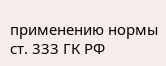применению нормы ст. 333 ГК РФ